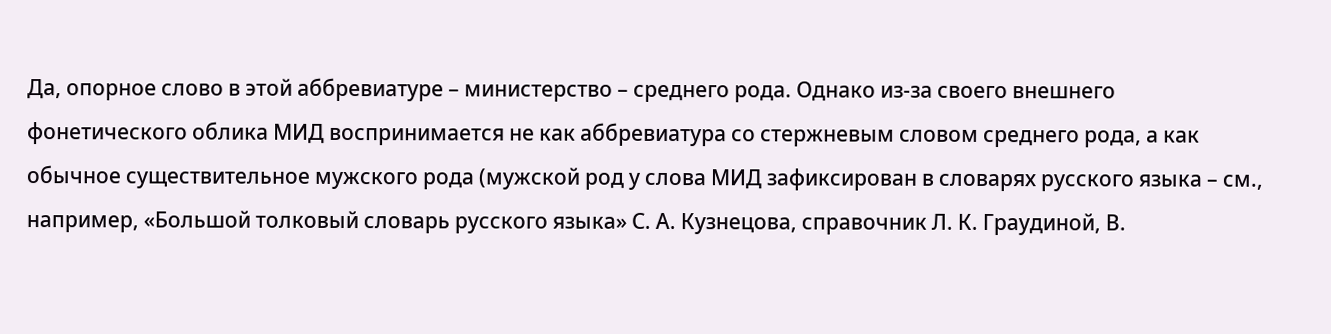Да, опорное слово в этой аббревиатуре – министерство – среднего рода. Однако из-за своего внешнего фонетического облика МИД воспринимается не как аббревиатура со стержневым словом среднего рода, а как обычное существительное мужского рода (мужской род у слова МИД зафиксирован в словарях русского языка – см., например, «Большой толковый словарь русского языка» С. А. Кузнецова, справочник Л. К. Граудиной, В.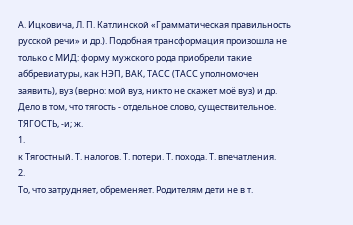А. Ицковича, Л. П. Катлинской «Грамматическая правильность русской речи» и др.). Подобная трансформация произошла не только с МИД: форму мужского рода приобрели такие аббревиатуры, как НЭП, ВАК, ТАСС (ТАСС уполномочен заявить), вуз (верно: мой вуз, никто не скажет моё вуз) и др.
Дело в том, что тягость - отдельное слово, существительное.
ТЯГОСТЬ, -и; ж.
1.
к Тягостный. Т. налогов. Т. потери. Т. похода. Т. впечатления.
2.
То, что затрудняет, обременяет. Родителям дети не в т.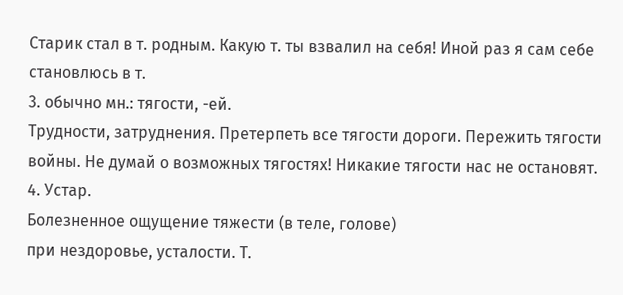Старик стал в т. родным. Какую т. ты взвалил на себя! Иной раз я сам себе становлюсь в т.
3. обычно мн.: тягости, -ей.
Трудности, затруднения. Претерпеть все тягости дороги. Пережить тягости войны. Не думай о возможных тягостях! Никакие тягости нас не остановят.
4. Устар.
Болезненное ощущение тяжести (в теле, голове)
при нездоровье, усталости. Т.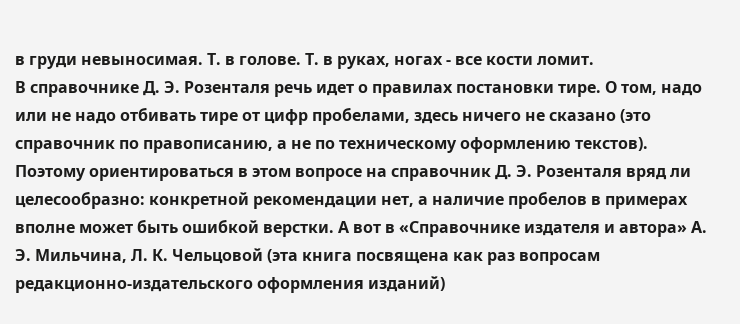в груди невыносимая. Т. в голове. Т. в руках, ногах - все кости ломит.
В справочнике Д. Э. Розенталя речь идет о правилах постановки тире. О том, надо или не надо отбивать тире от цифр пробелами, здесь ничего не сказано (это справочник по правописанию, а не по техническому оформлению текстов). Поэтому ориентироваться в этом вопросе на справочник Д. Э. Розенталя вряд ли целесообразно: конкретной рекомендации нет, а наличие пробелов в примерах вполне может быть ошибкой верстки. А вот в «Справочнике издателя и автора» А. Э. Мильчина, Л. К. Чельцовой (эта книга посвящена как раз вопросам редакционно-издательского оформления изданий)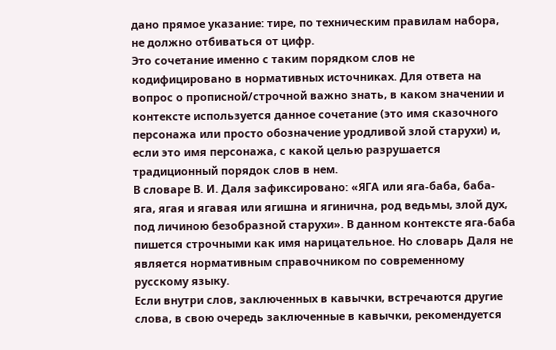дано прямое указание: тире, по техническим правилам набора, не должно отбиваться от цифр.
Это сочетание именно с таким порядком слов не кодифицировано в нормативных источниках. Для ответа на вопрос о прописной/строчной важно знать, в каком значении и контексте используется данное сочетание (это имя сказочного персонажа или просто обозначение уродливой злой старухи) и, если это имя персонажа, с какой целью разрушается традиционный порядок слов в нем.
В словаре В. И. Даля зафиксировано: «ЯГА или яга-баба, баба-яга, ягая и ягавая или ягишна и ягинична, род ведьмы, злой дух, под личиною безобразной старухи». В данном контексте яга-баба пишется строчными как имя нарицательное. Но словарь Даля не является нормативным справочником по современному русскому языку.
Если внутри слов, заключенных в кавычки, встречаются другие слова, в свою очередь заключенные в кавычки, рекомендуется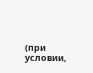(при условии,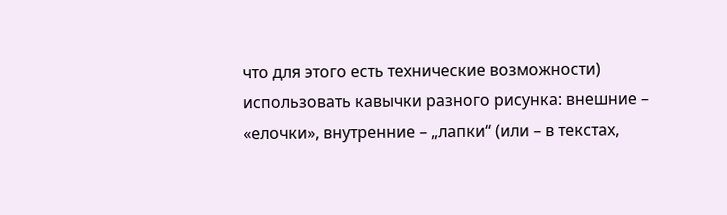что для этого есть технические возможности) использовать кавычки разного рисунка: внешние – «елочки», внутренние – „лапки“ (или – в текстах,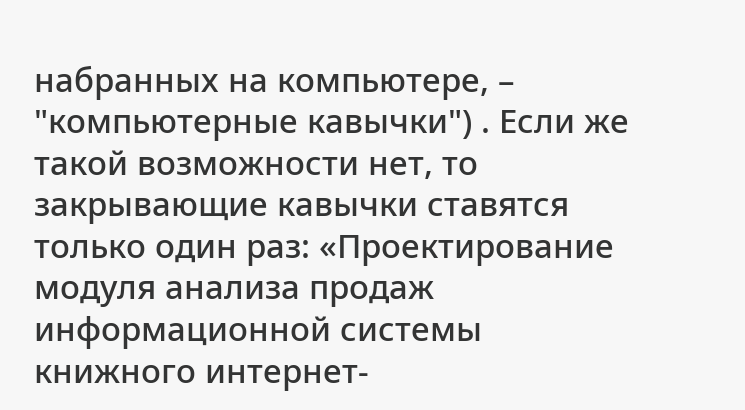набранных на компьютере, – "компьютерные кавычки") . Если же такой возможности нет, то закрывающие кавычки ставятся только один раз: «Проектирование модуля анализа продаж информационной системы книжного интернет-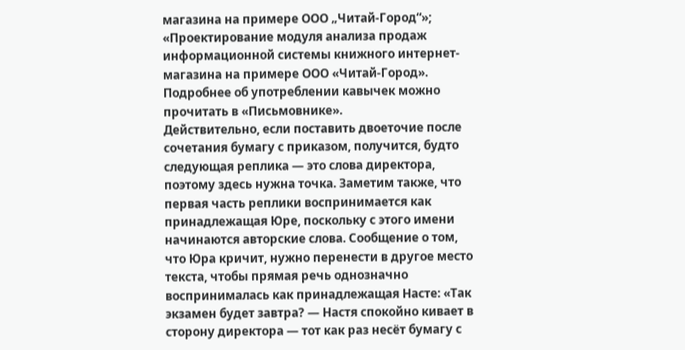магазина на примере ООО „Читай-Город“»; «Проектирование модуля анализа продаж информационной системы книжного интернет-магазина на примере ООО «Читай-Город». Подробнее об употреблении кавычек можно прочитать в «Письмовнике».
Действительно, если поставить двоеточие после сочетания бумагу с приказом, получится, будто следующая реплика — это слова директора, поэтому здесь нужна точка. Заметим также, что первая часть реплики воспринимается как принадлежащая Юре, поскольку с этого имени начинаются авторские слова. Сообщение о том, что Юра кричит, нужно перенести в другое место текста, чтобы прямая речь однозначно воспринималась как принадлежащая Насте: «Так экзамен будет завтра? — Настя спокойно кивает в сторону директора — тот как раз несёт бумагу с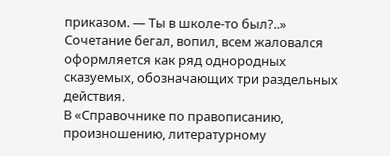приказом. — Ты в школе-то был?..» Сочетание бегал, вопил, всем жаловался оформляется как ряд однородных сказуемых, обозначающих три раздельных действия.
В «Справочнике по правописанию, произношению, литературному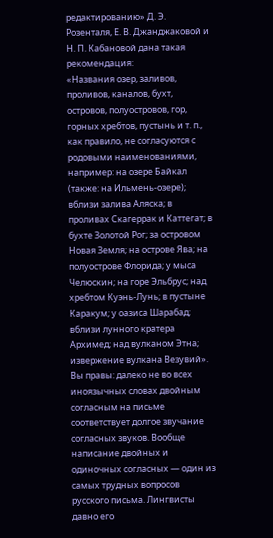редактированию» Д. Э. Розенталя, Е. В. Джанджаковой и Н. П. Кабановой дана такая рекомендация:
«Названия озер, заливов, проливов, каналов, бухт, островов, полуостровов, гор, горных хребтов, пустынь и т. п., как правило, не согласуются с родовыми наименованиями, например: на озере Байкал (также: на Ильмень-озере); вблизи залива Аляска; в проливах Скагеррак и Каттегат; в бухте Золотой Рог; за островом Новая Земля; на острове Ява; на полуострове Флорида; у мыса Челюскин; на горе Эльбрус; над хребтом Куэнь-Лунь; в пустыне Каракум; у оазиса Шарабад; вблизи лунного кратера Архимед; над вулканом Этна; извержение вулкана Везувий».
Вы правы: далеко не во всех иноязычных словах двойным согласным на письме соответствует долгое звучание согласных звуков. Вообще написание двойных и одиночных согласных — один из самых трудных вопросов русского письма. Лингвисты давно его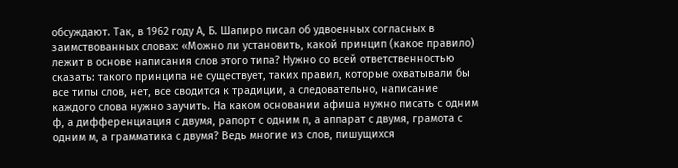обсуждают. Так, в 1962 году А, Б. Шапиро писал об удвоенных согласных в заимствованных словах: «Можно ли установить, какой принцип (какое правило) лежит в основе написания слов этого типа? Нужно со всей ответственностью сказать: такого принципа не существует, таких правил, которые охватывали бы все типы слов, нет, все сводится к традиции, а следовательно, написание каждого слова нужно заучить. На каком основании афиша нужно писать с одним ф, а дифференциация с двумя, рапорт с одним п, а аппарат с двумя, грамота с одним м, а грамматика с двумя? Ведь многие из слов, пишущихся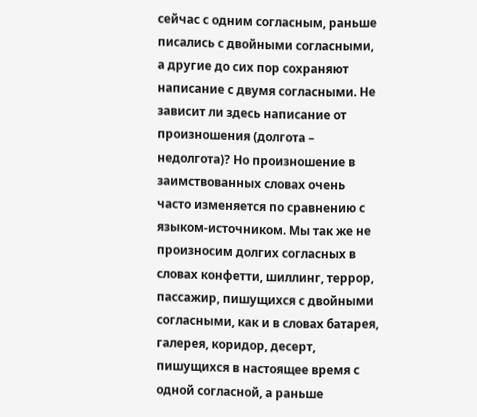сейчас с одним согласным, раньше писались с двойными согласными, а другие до сих пор сохраняют написание с двумя согласными. Не зависит ли здесь написание от произношения (долгота – недолгота)? Но произношение в заимствованных словах очень часто изменяется по сравнению с языком-источником. Мы так же не произносим долгих согласных в словах конфетти, шиллинг, террор, пассажир, пишущихся с двойными согласными, как и в словах батарея, галерея, коридор, десерт, пишущихся в настоящее время с одной согласной, а раньше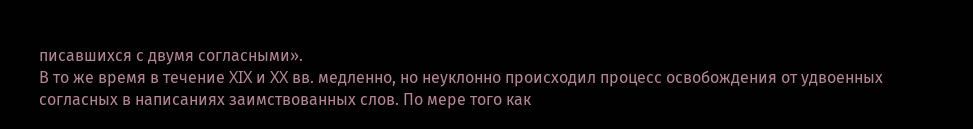писавшихся с двумя согласными».
В то же время в течение XIX и XX вв. медленно, но неуклонно происходил процесс освобождения от удвоенных согласных в написаниях заимствованных слов. По мере того как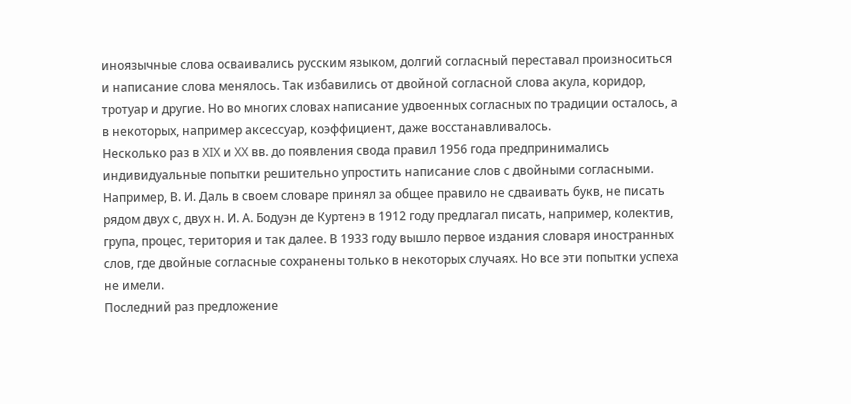иноязычные слова осваивались русским языком, долгий согласный переставал произноситься и написание слова менялось. Так избавились от двойной согласной слова акула, коридор, тротуар и другие. Но во многих словах написание удвоенных согласных по традиции осталось, а в некоторых, например аксессуар, коэффициент, даже восстанавливалось.
Несколько раз в XIX и XX вв. до появления свода правил 1956 года предпринимались индивидуальные попытки решительно упростить написание слов с двойными согласными. Например, В. И. Даль в своем словаре принял за общее правило не сдваивать букв, не писать рядом двух с, двух н. И. А. Бодуэн де Куртенэ в 1912 году предлагал писать, например, колектив, група, процес, територия и так далее. В 1933 году вышло первое издания словаря иностранных слов, где двойные согласные сохранены только в некоторых случаях. Но все эти попытки успеха не имели.
Последний раз предложение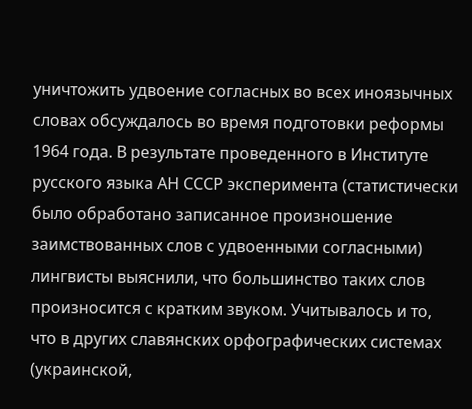уничтожить удвоение согласных во всех иноязычных словах обсуждалось во время подготовки реформы 1964 года. В результате проведенного в Институте русского языка АН СССР эксперимента (статистически было обработано записанное произношение заимствованных слов с удвоенными согласными) лингвисты выяснили, что большинство таких слов произносится с кратким звуком. Учитывалось и то, что в других славянских орфографических системах (украинской,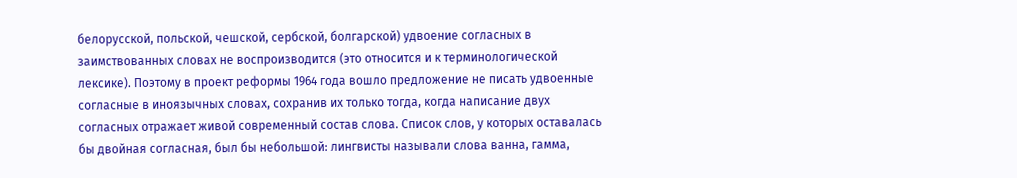белорусской, польской, чешской, сербской, болгарской) удвоение согласных в заимствованных словах не воспроизводится (это относится и к терминологической лексике). Поэтому в проект реформы 1964 года вошло предложение не писать удвоенные согласные в иноязычных словах, сохранив их только тогда, когда написание двух согласных отражает живой современный состав слова. Список слов, у которых оставалась бы двойная согласная, был бы небольшой: лингвисты называли слова ванна, гамма,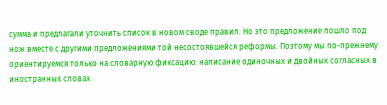сумма и предлагали уточнить список в новом своде правил. Но это предложение пошло под нож вместе с другими предложениями той несостоявшейся реформы. Поэтому мы по-прежнему ориентируемся только на словарную фиксацию: написание одиночных и двойных согласных в иностранных словах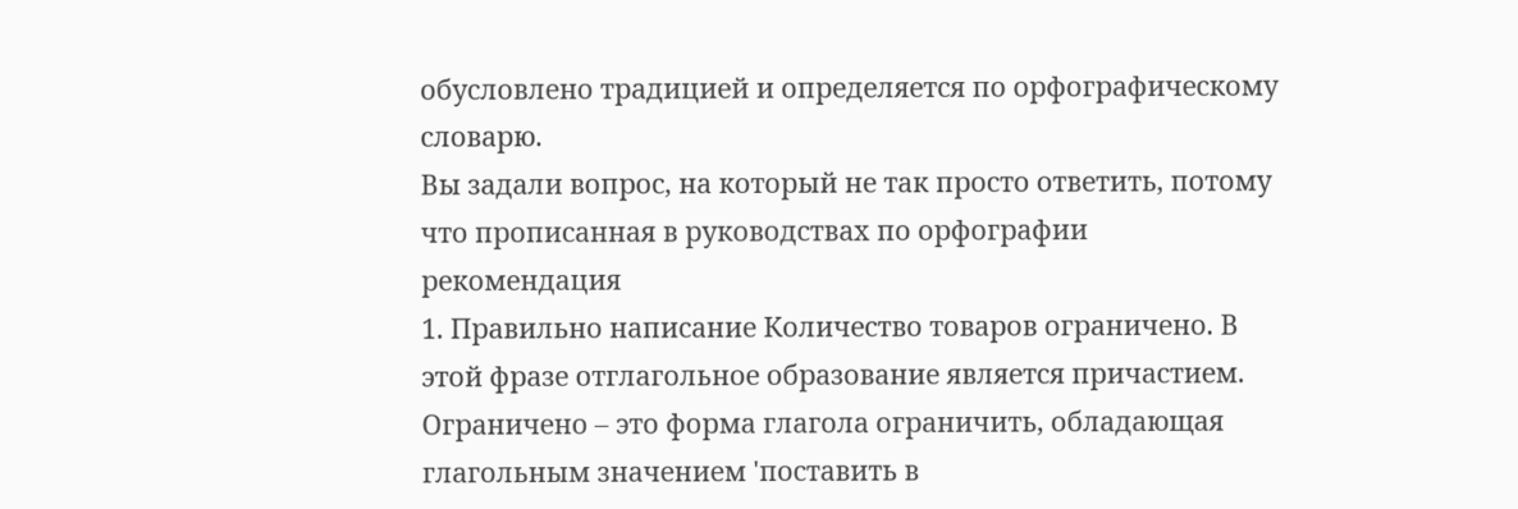обусловлено традицией и определяется по орфографическому словарю.
Вы задали вопрос, на который не так просто ответить, потому что прописанная в руководствах по орфографии рекомендация
1. Правильно написание Количество товаров ограничено. В этой фразе отглагольное образование является причастием. Ограничено – это форма глагола ограничить, обладающая глагольным значением 'поставить в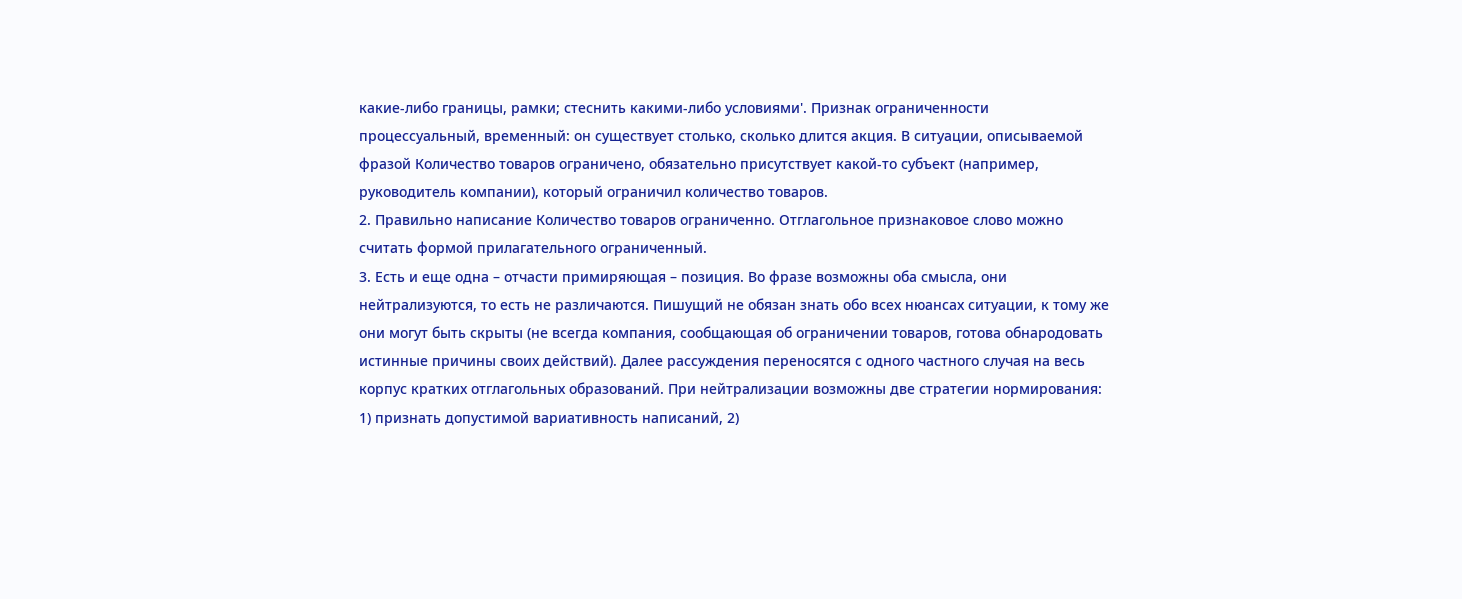какие-либо границы, рамки; стеснить какими-либо условиями'. Признак ограниченности процессуальный, временный: он существует столько, сколько длится акция. В ситуации, описываемой фразой Количество товаров ограничено, обязательно присутствует какой-то субъект (например, руководитель компании), который ограничил количество товаров.
2. Правильно написание Количество товаров ограниченно. Отглагольное признаковое слово можно считать формой прилагательного ограниченный.
3. Есть и еще одна – отчасти примиряющая – позиция. Во фразе возможны оба смысла, они нейтрализуются, то есть не различаются. Пишущий не обязан знать обо всех нюансах ситуации, к тому же они могут быть скрыты (не всегда компания, сообщающая об ограничении товаров, готова обнародовать истинные причины своих действий). Далее рассуждения переносятся с одного частного случая на весь корпус кратких отглагольных образований. При нейтрализации возможны две стратегии нормирования: 1) признать допустимой вариативность написаний, 2)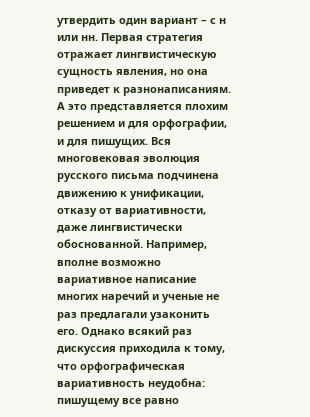утвердить один вариант – с н или нн. Первая стратегия отражает лингвистическую сущность явления, но она приведет к разнонаписаниям. А это представляется плохим решением и для орфографии, и для пишущих. Вся многовековая эволюция русского письма подчинена движению к унификации, отказу от вариативности, даже лингвистически обоснованной. Например, вполне возможно вариативное написание многих наречий и ученые не раз предлагали узаконить его. Однако всякий раз дискуссия приходила к тому, что орфографическая вариативность неудобна: пишущему все равно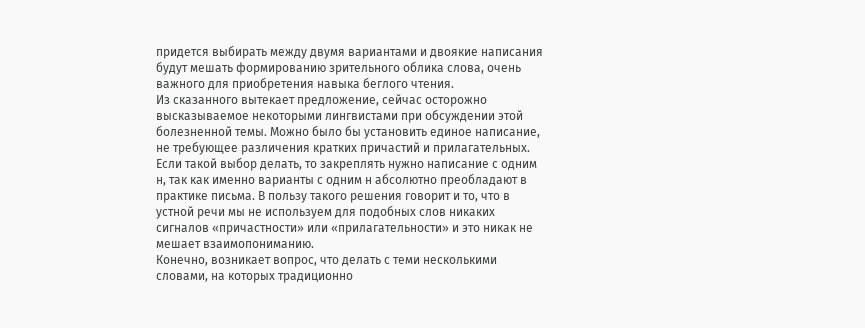придется выбирать между двумя вариантами и двоякие написания будут мешать формированию зрительного облика слова, очень важного для приобретения навыка беглого чтения.
Из сказанного вытекает предложение, сейчас осторожно высказываемое некоторыми лингвистами при обсуждении этой болезненной темы. Можно было бы установить единое написание, не требующее различения кратких причастий и прилагательных. Если такой выбор делать, то закреплять нужно написание с одним н, так как именно варианты с одним н абсолютно преобладают в практике письма. В пользу такого решения говорит и то, что в устной речи мы не используем для подобных слов никаких сигналов «причастности» или «прилагательности» и это никак не мешает взаимопониманию.
Конечно, возникает вопрос, что делать с теми несколькими словами, на которых традиционно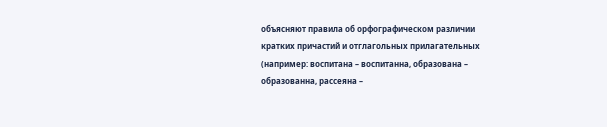объясняют правила об орфографическом различии кратких причастий и отглагольных прилагательных (например: воспитана – воспитанна, образована – образованна, рассеяна –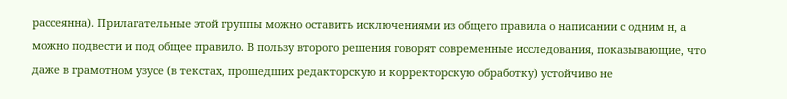рассеянна). Прилагательные этой группы можно оставить исключениями из общего правила о написании с одним н, а можно подвести и под общее правило. В пользу второго решения говорят современные исследования, показывающие, что даже в грамотном узусе (в текстах, прошедших редакторскую и корректорскую обработку) устойчиво не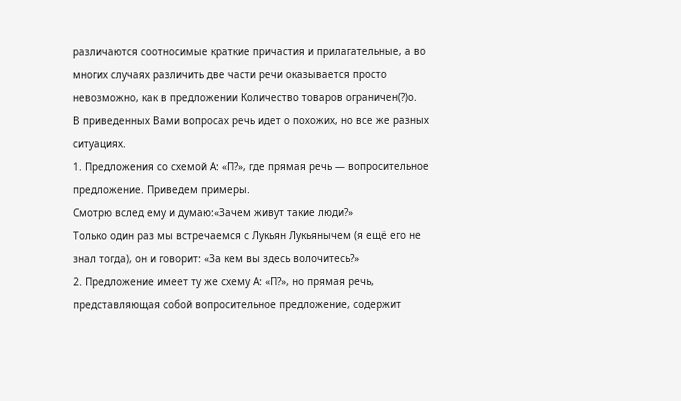различаются соотносимые краткие причастия и прилагательные, а во многих случаях различить две части речи оказывается просто невозможно, как в предложении Количество товаров ограничен(?)о.
В приведенных Вами вопросах речь идет о похожих, но все же разных ситуациях.
1. Предложения со схемой А: «П?», где прямая речь — вопросительное предложение. Приведем примеры.
Смотрю вслед ему и думаю:«Зачем живут такие люди?»
Только один раз мы встречаемся с Лукьян Лукьянычем (я ещё его не знал тогда), он и говорит: «За кем вы здесь волочитесь?»
2. Предложение имеет ту же схему А: «П?», но прямая речь, представляющая собой вопросительное предложение, содержит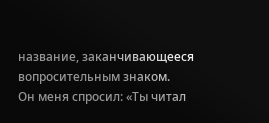название, заканчивающееся вопросительным знаком.
Он меня спросил: «Ты читал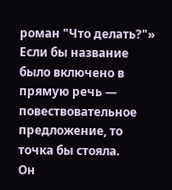роман "Что делать?"»
Если бы название было включено в прямую речь — повествовательное предложение, то точка бы стояла.
Он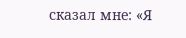сказал мне: «Я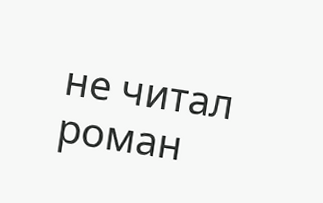не читал роман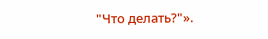"Что делать?"».